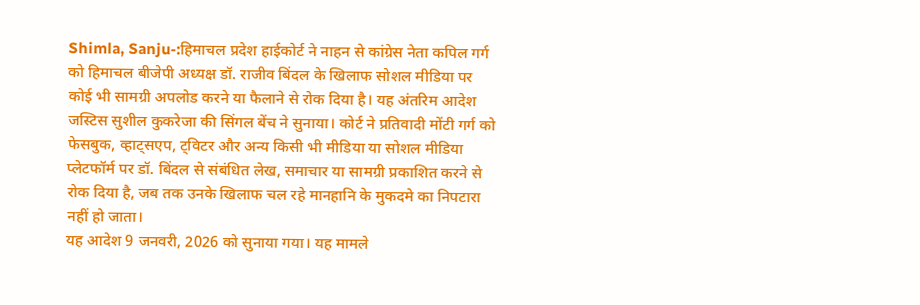Shimla, Sanju-:हिमाचल प्रदेश हाईकोर्ट ने नाहन से कांग्रेस नेता कपिल गर्ग को हिमाचल बीजेपी अध्यक्ष डॉ. राजीव बिंदल के खिलाफ सोशल मीडिया पर कोई भी सामग्री अपलोड करने या फैलाने से रोक दिया है। यह अंतरिम आदेश जस्टिस सुशील कुकरेजा की सिंगल बेंच ने सुनाया। कोर्ट ने प्रतिवादी मोंटी गर्ग को फेसबुक, व्हाट्सएप, ट्विटर और अन्य किसी भी मीडिया या सोशल मीडिया प्लेटफॉर्म पर डॉ. बिंदल से संबंधित लेख, समाचार या सामग्री प्रकाशित करने से रोक दिया है, जब तक उनके खिलाफ चल रहे मानहानि के मुकदमे का निपटारा नहीं हो जाता।
यह आदेश 9 जनवरी, 2026 को सुनाया गया। यह मामले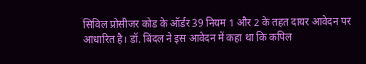सिविल प्रोसीजर कोड के ऑर्डर 39 नियम 1 और 2 के तहत दायर आवेदन पर आधारित है। डॉ. बिंदल ने इस आवेदन में कहा था कि कपिल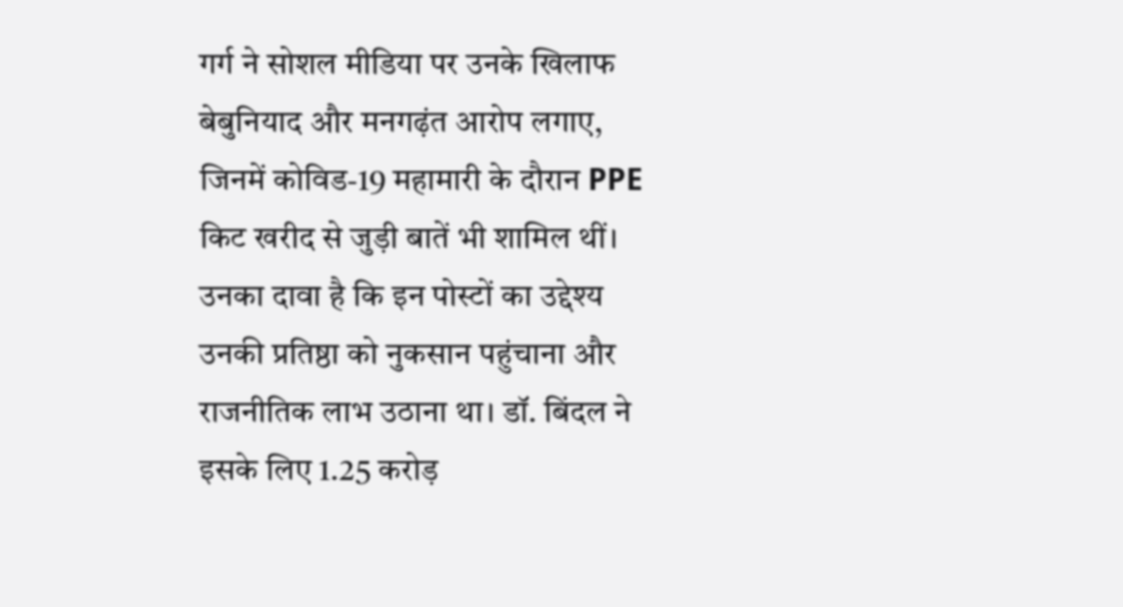गर्ग ने सोशल मीडिया पर उनके खिलाफ बेबुनियाद और मनगढ़ंत आरोप लगाए, जिनमें कोविड-19 महामारी के दौरान PPE किट खरीद से जुड़ी बातें भी शामिल थीं। उनका दावा है कि इन पोस्टों का उद्देश्य उनकी प्रतिष्ठा को नुकसान पहुंचाना और राजनीतिक लाभ उठाना था। डॉ. बिंदल ने इसके लिए 1.25 करोड़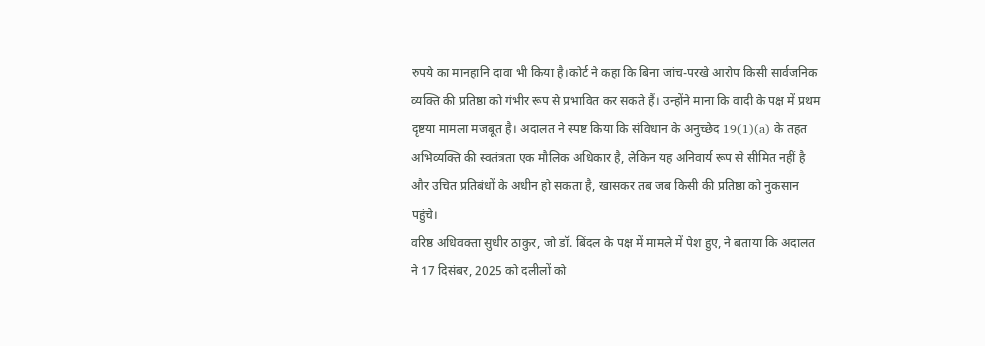रुपये का मानहानि दावा भी किया है।कोर्ट ने कहा कि बिना जांच-परखे आरोप किसी सार्वजनिक व्यक्ति की प्रतिष्ठा को गंभीर रूप से प्रभावित कर सकते हैं। उन्होंने माना कि वादी के पक्ष में प्रथम दृष्टया मामला मजबूत है। अदालत ने स्पष्ट किया कि संविधान के अनुच्छेद 19(1)(a) के तहत अभिव्यक्ति की स्वतंत्रता एक मौलिक अधिकार है, लेकिन यह अनिवार्य रूप से सीमित नहीं है और उचित प्रतिबंधों के अधीन हो सकता है, खासकर तब जब किसी की प्रतिष्ठा को नुकसान पहुंचे।
वरिष्ठ अधिवक्ता सुधीर ठाकुर, जो डॉ. बिंदल के पक्ष में मामले में पेश हुए, ने बताया कि अदालत ने 17 दिसंबर, 2025 को दलीलों को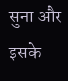सुना और इसके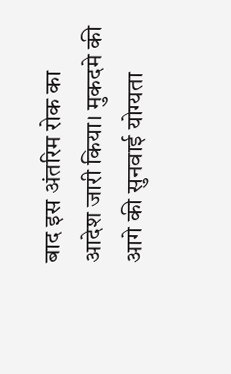बाद इस अंतरिम रोक का आदेश जारी किया। मुकदमे की आगे की सुनवाई योग्यता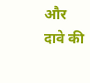और दावे की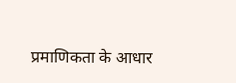प्रमाणिकता के आधार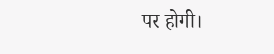पर होगी।